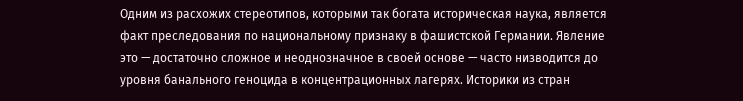Одним из расхожих стереотипов, которыми так богата историческая наука, является факт преследования по национальному признаку в фашистской Германии. Явление это — достаточно сложное и неоднозначное в своей основе — часто низводится до уровня банального геноцида в концентрационных лагерях. Историки из стран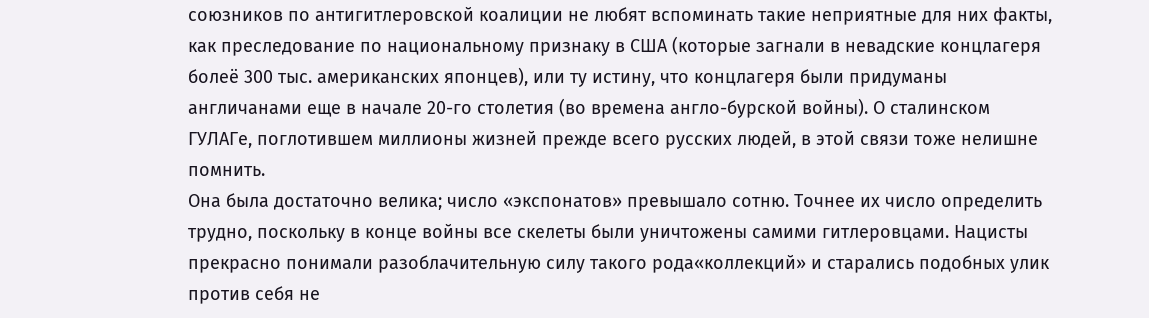союзников по антигитлеровской коалиции не любят вспоминать такие неприятные для них факты, как преследование по национальному признаку в США (которые загнали в невадские концлагеря болеё 300 тыс. американских японцев), или ту истину, что концлагеря были придуманы англичанами еще в начале 20-го столетия (во времена англо-бурской войны). О сталинском ГУЛАГе, поглотившем миллионы жизней прежде всего русских людей, в этой связи тоже нелишне помнить.
Она была достаточно велика; число «экспонатов» превышало сотню. Точнее их число определить трудно, поскольку в конце войны все скелеты были уничтожены самими гитлеровцами. Нацисты прекрасно понимали разоблачительную силу такого рода«коллекций» и старались подобных улик против себя не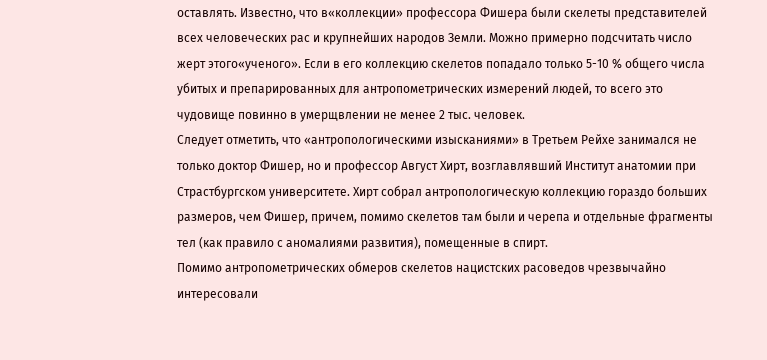оставлять. Известно, что в«коллекции» профессора Фишера были скелеты представителей всех человеческих рас и крупнейших народов Земли. Можно примерно подсчитать число жерт этого«ученого». Если в его коллекцию скелетов попадало только 5-10 % общего числа убитых и препарированных для антропометрических измерений людей, то всего это чудовище повинно в умерщвлении не менее 2 тыс. человек.
Следует отметить, что «антропологическими изысканиями» в Третьем Рейхе занимался не только доктор Фишер, но и профессор Август Хирт, возглавлявший Институт анатомии при Страстбургском университете. Хирт собрал антропологическую коллекцию гораздо больших размеров, чем Фишер, причем, помимо скелетов там были и черепа и отдельные фрагменты тел (как правило с аномалиями развития), помещенные в спирт.
Помимо антропометрических обмеров скелетов нацистских расоведов чрезвычайно интересовали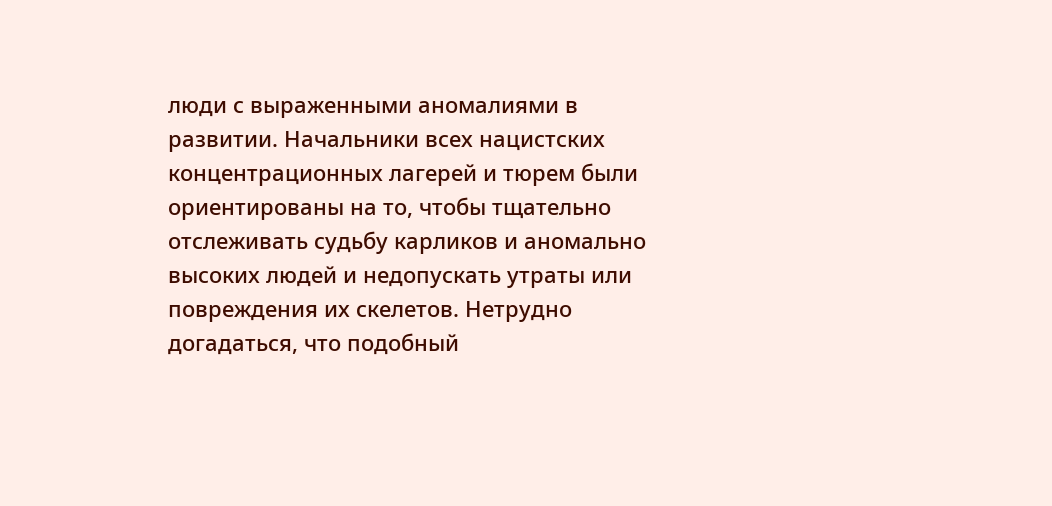люди с выраженными аномалиями в развитии. Начальники всех нацистских концентрационных лагерей и тюрем были ориентированы на то, чтобы тщательно отслеживать судьбу карликов и аномально высоких людей и недопускать утраты или повреждения их скелетов. Нетрудно догадаться, что подобный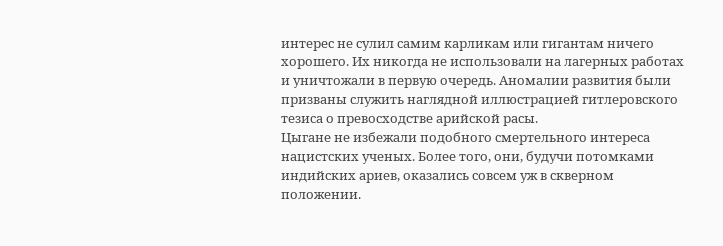интерес не сулил самим карликам или гигантам ничего хорошего. Их никогда не использовали на лагерных работах и уничтожали в первую очередь. Аномалии развития были призваны служить наглядной иллюстрацией гитлеровского тезиса о превосходстве арийской расы.
Цыгане не избежали подобного смертельного интереса нацистских ученых. Более того, они, будучи потомками индийских ариев, оказались совсем уж в скверном положении.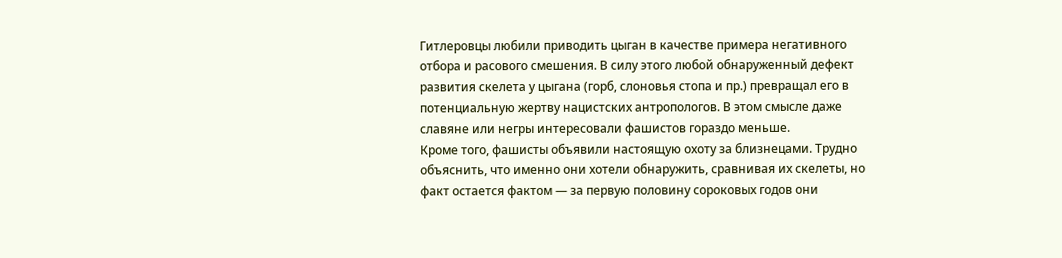Гитлеровцы любили приводить цыган в качестве примера негативного отбора и расового смешения. В силу этого любой обнаруженный дефект развития скелета у цыгана (горб, слоновья стопа и пр.) превращал его в потенциальную жертву нацистских антропологов. В этом смысле даже славяне или негры интересовали фашистов гораздо меньше.
Кроме того, фашисты объявили настоящую охоту за близнецами. Трудно объяснить, что именно они хотели обнаружить, сравнивая их скелеты, но факт остается фактом — за первую половину сороковых годов они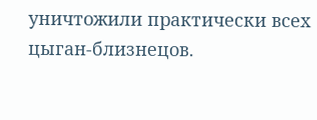уничтожили практически всех цыган-близнецов.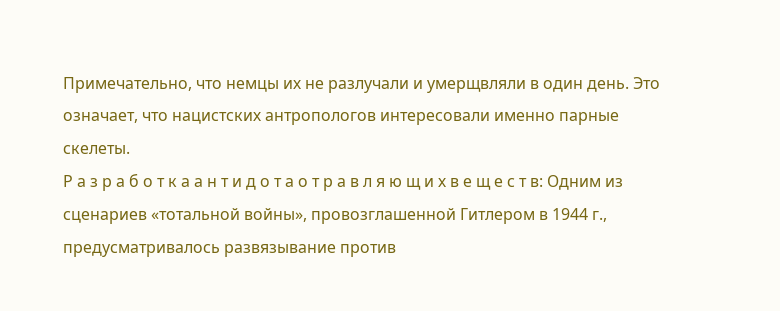Примечательно, что немцы их не разлучали и умерщвляли в один день. Это означает, что нацистских антропологов интересовали именно парные скелеты.
Р а з р а б о т к а а н т и д о т а о т р а в л я ю щ и х в е щ е с т в: Одним из сценариев «тотальной войны», провозглашенной Гитлером в 1944 г., предусматривалось развязывание против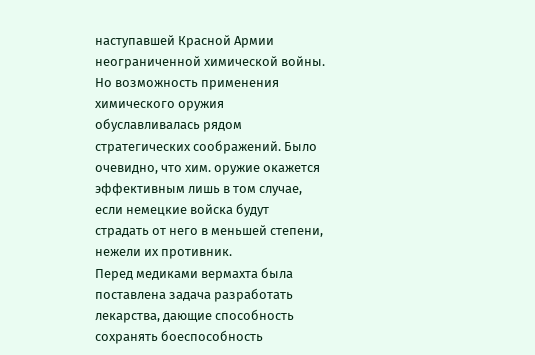наступавшей Красной Армии неограниченной химической войны. Но возможность применения химического оружия обуславливалась рядом стратегических соображений. Было очевидно, что хим. оружие окажется эффективным лишь в том случае, если немецкие войска будут страдать от него в меньшей степени, нежели их противник.
Перед медиками вермахта была поставлена задача разработать лекарства, дающие способность сохранять боеспособность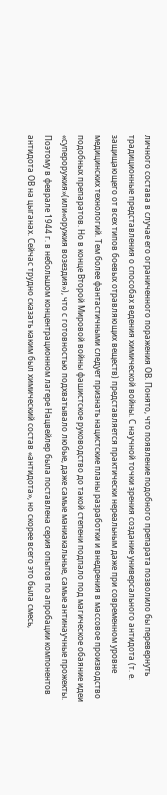личного состава в случае его ограниченного поражения ОВ. Понято, что появление подобного препарата позволило бы перевернуть традиционные представления о способах ведения химической войны. С научной точки зрения создание универсального антидота (т. е. защищающего от всех типов боевых отравляющих веществ) представляется практически нереальным даже при современном уровне медицинских технологий. Тем более фантастичными следует признать нацистские планы разработки и внедрения в массовое производство подобных препаратов. Но в конце Второй Мировой войны фашистское руководство до такой степени подпало под магическое обаяние идеи «супероружия»(или«оружия возездия»), что с готовностью подхватывало любые, даже самые маниакальные, самые антинаучные прожекты.
Поэтому в феврале 1944 г. в небольшом концентрационном лагере Нацвейлер была поставлена серия опытов по апробации компонентов антидота ОВ на цыганах. Сейчас трудно сказать каким был химический состав «антидота», но скорее всего это была смесь,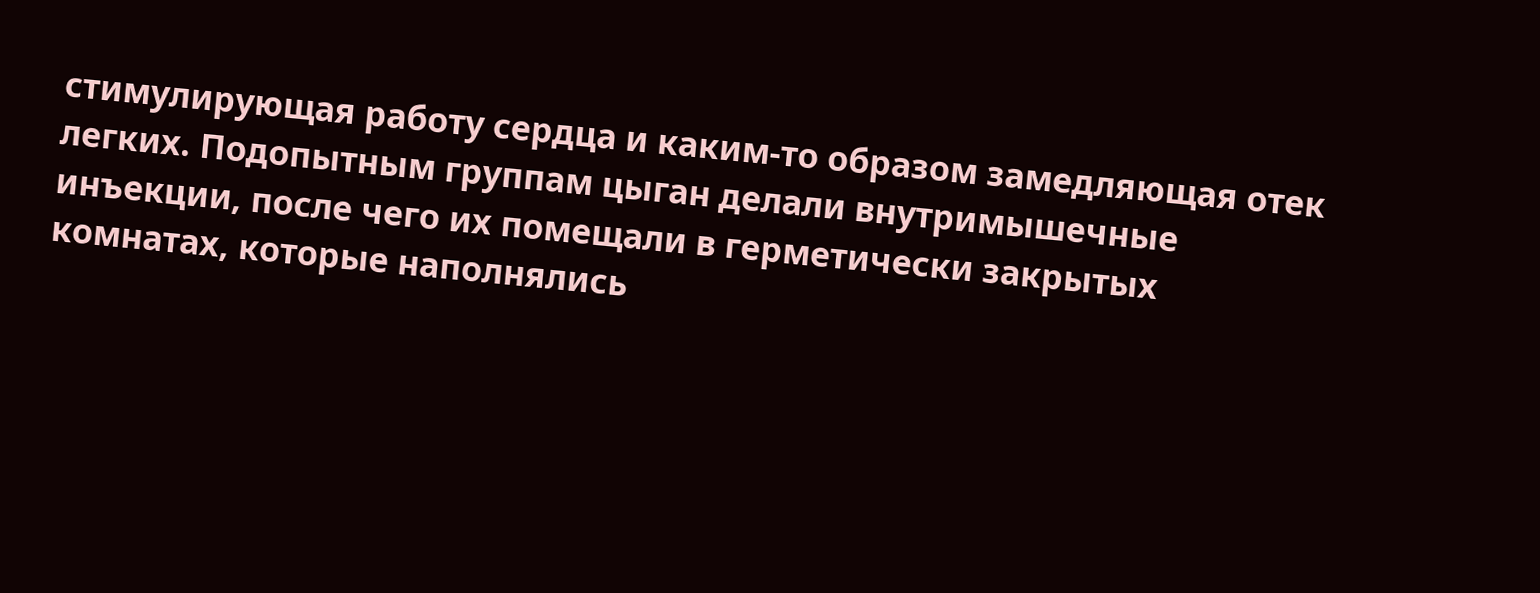стимулирующая работу сердца и каким-то образом замедляющая отек легких. Подопытным группам цыган делали внутримышечные инъекции, после чего их помещали в герметически закрытых комнатах, которые наполнялись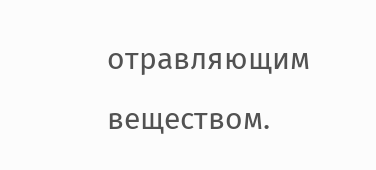отравляющим веществом.